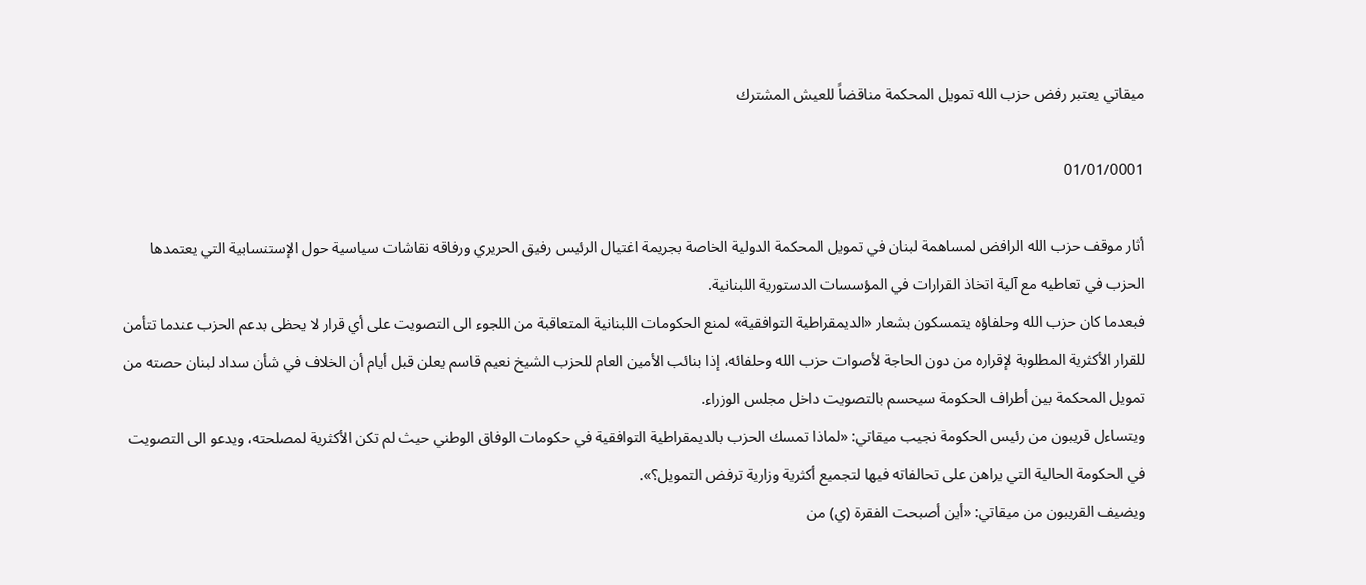ميقاتي يعتبر رفض حزب الله تمويل المحكمة مناقضاً للعيش المشترك

01/01/0001

أثار موقف حزب الله الرافض لمساهمة لبنان في تمويل المحكمة الدولية الخاصة بجريمة اغتيال الرئيس رفيق الحريري ورفاقه نقاشات سياسية حول الإستنسابية التي يعتمدها الحزب في تعاطيه مع آلية اتخاذ القرارات في المؤسسات الدستورية اللبنانية.
فبعدما كان حزب الله وحلفاؤه يتمسكون بشعار «الديمقراطية التوافقية» لمنع الحكومات اللبنانية المتعاقبة من اللجوء الى التصويت على أي قرار لا يحظى بدعم الحزب عندما تتأمن للقرار الأكثرية المطلوبة لإقراره من دون الحاجة لأصوات حزب الله وحلفائه، إذا بنائب الأمين العام للحزب الشيخ نعيم قاسم يعلن قبل أيام أن الخلاف في شأن سداد لبنان حصته من تمويل المحكمة بين أطراف الحكومة سيحسم بالتصويت داخل مجلس الوزراء.
ويتساءل قريبون من رئيس الحكومة نجيب ميقاتي: «لماذا تمسك الحزب بالديمقراطية التوافقية في حكومات الوفاق الوطني حيث لم تكن الأكثرية لمصلحته، ويدعو الى التصويت في الحكومة الحالية التي يراهن على تحالفاته فيها لتجميع أكثرية وزارية ترفض التمويل؟».
ويضيف القريبون من ميقاتي: «أين أصبحت الفقرة (ي) من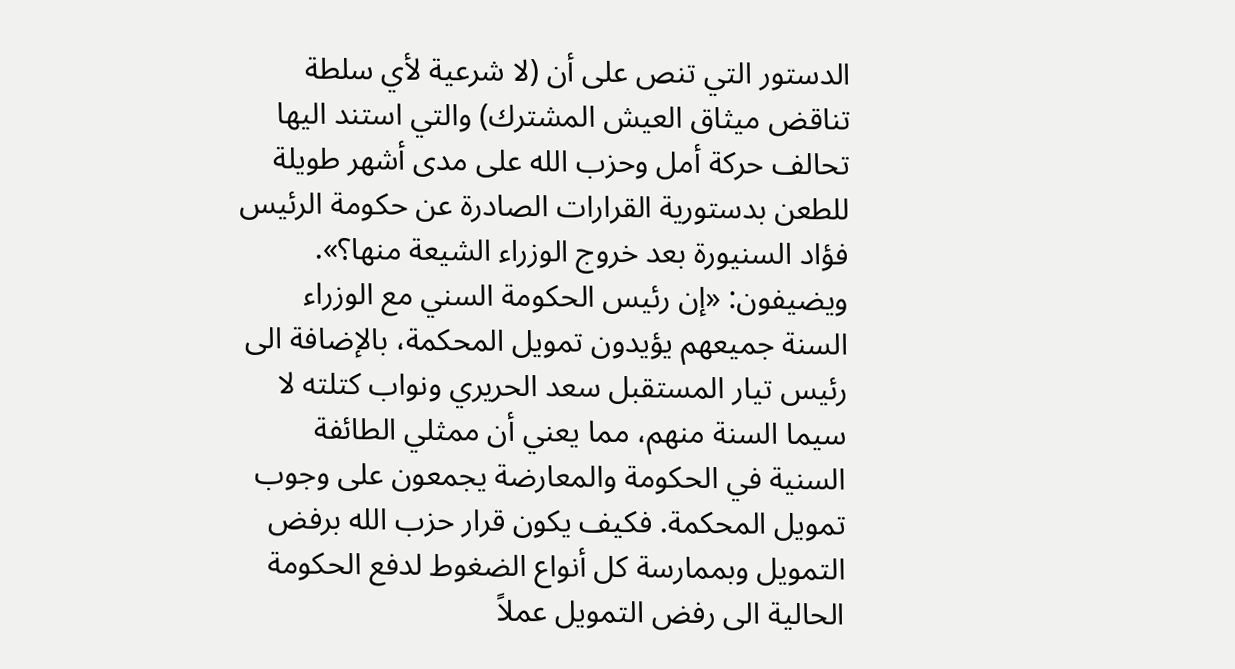الدستور التي تنص على أن (لا شرعية لأي سلطة تناقض ميثاق العيش المشترك) والتي استند اليها تحالف حركة أمل وحزب الله على مدى أشهر طويلة للطعن بدستورية القرارات الصادرة عن حكومة الرئيس فؤاد السنيورة بعد خروج الوزراء الشيعة منها؟».
ويضيفون: «إن رئيس الحكومة السني مع الوزراء السنة جميعهم يؤيدون تمويل المحكمة، بالإضافة الى رئيس تيار المستقبل سعد الحريري ونواب كتلته لا سيما السنة منهم، مما يعني أن ممثلي الطائفة السنية في الحكومة والمعارضة يجمعون على وجوب تمويل المحكمة. فكيف يكون قرار حزب الله برفض التمويل وبممارسة كل أنواع الضغوط لدفع الحكومة الحالية الى رفض التمويل عملاً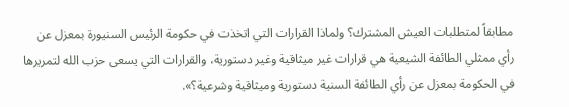مطابقاً لمتطلبات العيش المشترك؟ ولماذا القرارات التي اتخذت في حكومة الرئيس السنيورة بمعزل عن رأي ممثلي الطائفة الشيعية هي قرارات غير ميثاقية وغير دستورية، والقرارات التي يسعى حزب الله لتمريرها في الحكومة بمعزل عن رأي الطائفة السنية دستورية وميثاقية وشرعية؟».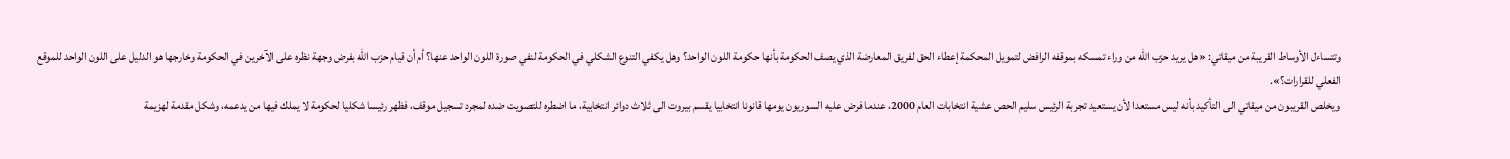وتتساءل الأوساط القريبة من ميقاتي: «هل يريد حزب الله من وراء تمسكه بموقفه الرافض لتمويل المحكمة إعطاء الحق لفريق المعارضة الذي يصف الحكومة بأنها حكومة اللون الواحد؟ وهل يكفي التنوع الشكلي في الحكومة لنفي صورة اللون الواحد عنها؟ أم أن قيام حزب الله بفرض وجهة نظره على الآخرين في الحكومة وخارجها هو الدليل على اللون الواحد للموقع الفعلي للقرارات؟».
ويخلص القريبون من ميقاتي الى التأكيد بأنه ليس مستعدا لأن يستعيد تجربة الرئيس سليم الحص عشية انتخابات العام 2000، عندما فرض عليه السوريون يومها قانونا انتخابيا يقسم بيروت الى ثلاث دوائر انتخابية، ما اضطره للتصويت ضده لمجرد تسجيل موقف، فظهر رئيسا شكليا لحكومة لا يملك فيها من يدعمه، وشكل مقدمة لهزيمة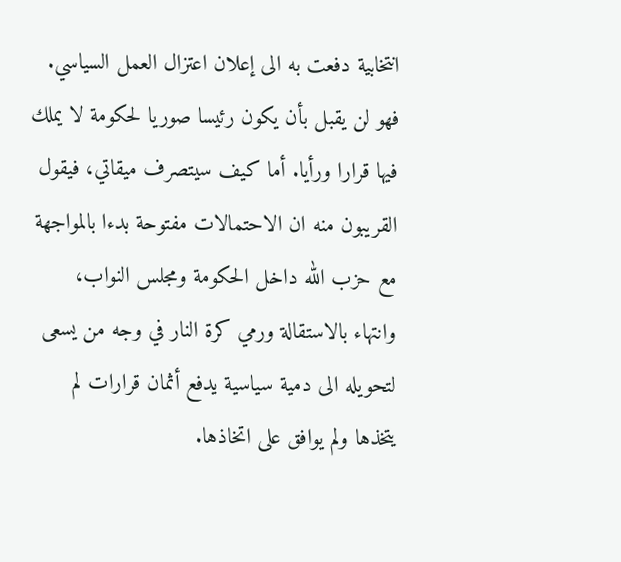انتخابية دفعت به الى إعلان اعتزال العمل السياسي. فهو لن يقبل بأن يكون رئيسا صوريا لحكومة لا يملك فيها قرارا ورأيا. أما كيف سيتصرف ميقاتي، فيقول القريبون منه ان الاحتمالات مفتوحة بدءا بالمواجهة مع حزب الله داخل الحكومة ومجلس النواب، وانتهاء بالاستقالة ورمي كرة النار في وجه من يسعى لتحويله الى دمية سياسية يدفع أثمان قرارات لم يتخذها ولم يوافق على اتخاذها.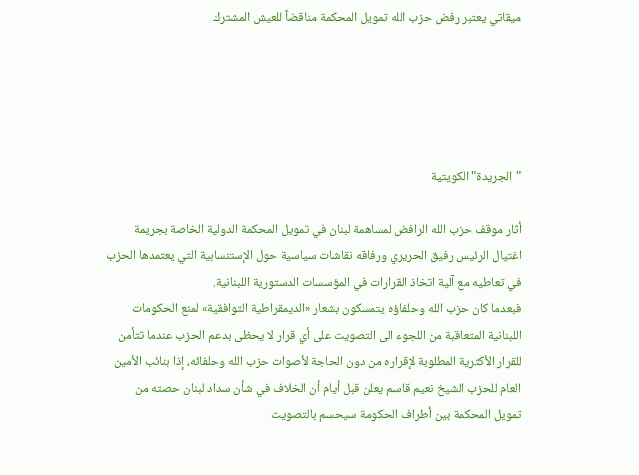ميقاتي يعتبر رفض حزب الله تمويل المحكمة مناقضاً للعيش المشترك





"الجريدة" الكويتية

أثار موقف حزب الله الرافض لمساهمة لبنان في تمويل المحكمة الدولية الخاصة بجريمة اغتيال الرئيس رفيق الحريري ورفاقه نقاشات سياسية حول الإستنسابية التي يعتمدها الحزب في تعاطيه مع آلية اتخاذ القرارات في المؤسسات الدستورية اللبنانية.
فبعدما كان حزب الله وحلفاؤه يتمسكون بشعار «الديمقراطية التوافقية» لمنع الحكومات اللبنانية المتعاقبة من اللجوء الى التصويت على أي قرار لا يحظى بدعم الحزب عندما تتأمن للقرار الأكثرية المطلوبة لإقراره من دون الحاجة لأصوات حزب الله وحلفائه، إذا بنائب الأمين العام للحزب الشيخ نعيم قاسم يعلن قبل أيام أن الخلاف في شأن سداد لبنان حصته من تمويل المحكمة بين أطراف الحكومة سيحسم بالتصويت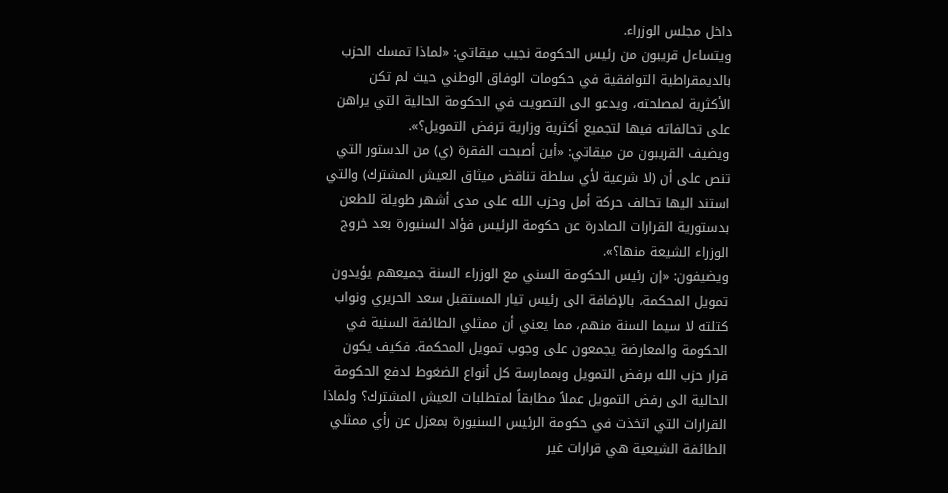داخل مجلس الوزراء.
ويتساءل قريبون من رئيس الحكومة نجيب ميقاتي: «لماذا تمسك الحزب بالديمقراطية التوافقية في حكومات الوفاق الوطني حيث لم تكن الأكثرية لمصلحته، ويدعو الى التصويت في الحكومة الحالية التي يراهن على تحالفاته فيها لتجميع أكثرية وزارية ترفض التمويل؟».
ويضيف القريبون من ميقاتي: «أين أصبحت الفقرة (ي) من الدستور التي تنص على أن (لا شرعية لأي سلطة تناقض ميثاق العيش المشترك) والتي استند اليها تحالف حركة أمل وحزب الله على مدى أشهر طويلة للطعن بدستورية القرارات الصادرة عن حكومة الرئيس فؤاد السنيورة بعد خروج الوزراء الشيعة منها؟».
ويضيفون: «إن رئيس الحكومة السني مع الوزراء السنة جميعهم يؤيدون تمويل المحكمة، بالإضافة الى رئيس تيار المستقبل سعد الحريري ونواب كتلته لا سيما السنة منهم، مما يعني أن ممثلي الطائفة السنية في الحكومة والمعارضة يجمعون على وجوب تمويل المحكمة. فكيف يكون قرار حزب الله برفض التمويل وبممارسة كل أنواع الضغوط لدفع الحكومة الحالية الى رفض التمويل عملاً مطابقاً لمتطلبات العيش المشترك؟ ولماذا القرارات التي اتخذت في حكومة الرئيس السنيورة بمعزل عن رأي ممثلي الطائفة الشيعية هي قرارات غير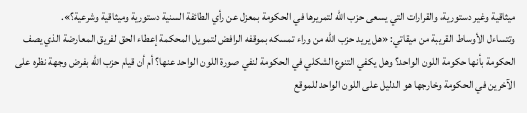ميثاقية وغير دستورية، والقرارات التي يسعى حزب الله لتمريرها في الحكومة بمعزل عن رأي الطائفة السنية دستورية وميثاقية وشرعية؟».
وتتساءل الأوساط القريبة من ميقاتي: «هل يريد حزب الله من وراء تمسكه بموقفه الرافض لتمويل المحكمة إعطاء الحق لفريق المعارضة الذي يصف الحكومة بأنها حكومة اللون الواحد؟ وهل يكفي التنوع الشكلي في الحكومة لنفي صورة اللون الواحد عنها؟ أم أن قيام حزب الله بفرض وجهة نظره على الآخرين في الحكومة وخارجها هو الدليل على اللون الواحد للموقع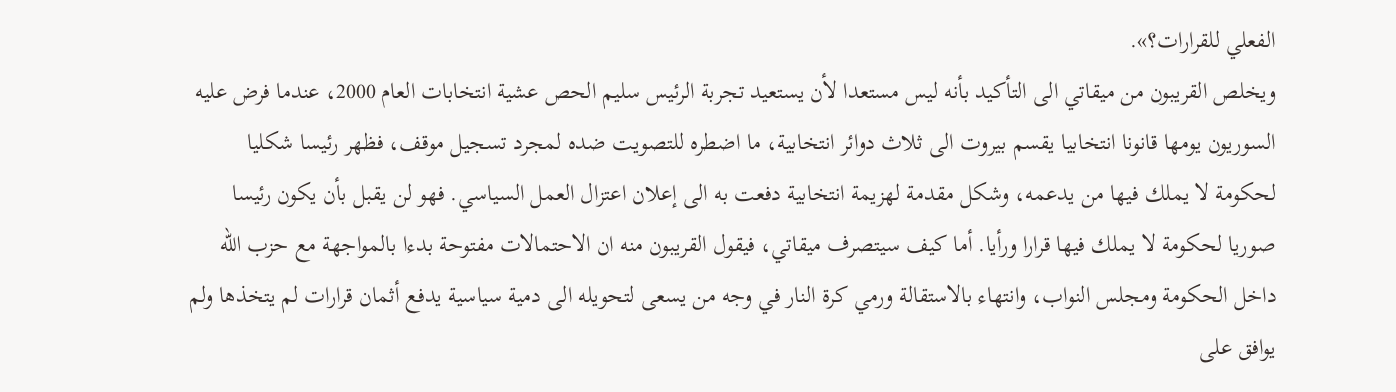الفعلي للقرارات؟».
ويخلص القريبون من ميقاتي الى التأكيد بأنه ليس مستعدا لأن يستعيد تجربة الرئيس سليم الحص عشية انتخابات العام 2000، عندما فرض عليه السوريون يومها قانونا انتخابيا يقسم بيروت الى ثلاث دوائر انتخابية، ما اضطره للتصويت ضده لمجرد تسجيل موقف، فظهر رئيسا شكليا لحكومة لا يملك فيها من يدعمه، وشكل مقدمة لهزيمة انتخابية دفعت به الى إعلان اعتزال العمل السياسي. فهو لن يقبل بأن يكون رئيسا صوريا لحكومة لا يملك فيها قرارا ورأيا. أما كيف سيتصرف ميقاتي، فيقول القريبون منه ان الاحتمالات مفتوحة بدءا بالمواجهة مع حزب الله داخل الحكومة ومجلس النواب، وانتهاء بالاستقالة ورمي كرة النار في وجه من يسعى لتحويله الى دمية سياسية يدفع أثمان قرارات لم يتخذها ولم يوافق على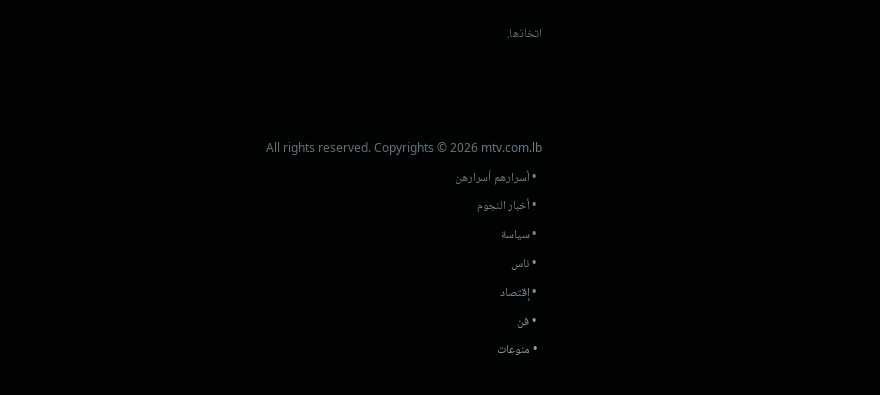اتخاذها.



All rights reserved. Copyrights © 2026 mtv.com.lb
  • أسرارهم أسرارهن
  • أخبار النجوم
  • سياسة
  • ناس
  • إقتصاد
  • فن
  • منوعات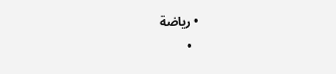• رياضة
  •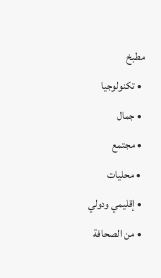مطبخ
  • تكنولوجيا
  • جمال
  • مجتمع
  • محليات
  • إقليمي ودولي
  • من الصحافة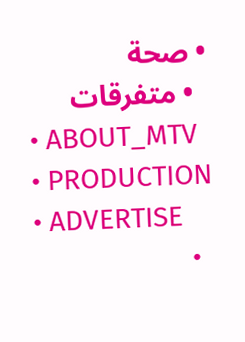• صحة
  • متفرقات
  • ABOUT_MTV
  • PRODUCTION
  • ADVERTISE
  •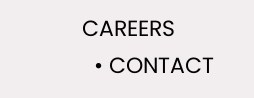CAREERS
  • CONTACT